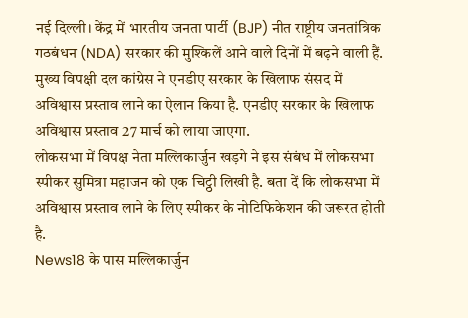नई दिल्ली। केंद्र में भारतीय जनता पार्टी (BJP) नीत राष्ट्रीय जनतांत्रिक गठबंधन (NDA) सरकार की मुश्किलें आने वाले दिनों में बढ़ने वाली हैं. मुख्य विपक्षी दल कांग्रेस ने एनडीए सरकार के खिलाफ संसद में अविश्वास प्रस्ताव लाने का ऐलान किया है. एनडीए सरकार के खिलाफ अविश्वास प्रस्ताव 27 मार्च को लाया जाएगा.
लोकसभा में विपक्ष नेता मल्लिकार्जुन खड़गे ने इस संबंध में लोकसभा स्पीकर सुमित्रा महाजन को एक चिट्ठी लिखी है. बता दें कि लोकसभा में अविश्वास प्रस्ताव लाने के लिए स्पीकर के नोटिफिकेशन की जरूरत होती है.
News18 के पास मल्लिकार्जुन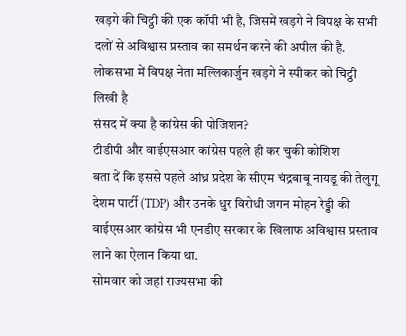खड़गे की चिट्ठी की एक कॉपी भी है, जिसमें खड़गे ने विपक्ष के सभी दलों से अविश्वास प्रस्ताव का समर्थन करने की अपील की है.
लोकसभा में विपक्ष नेता मल्लिकार्जुन खड़गे ने स्पीकर को चिट्ठी लिखी है
संसद में क्या है कांग्रेस की पोजिशन?
टीडीपी और वाईएसआर कांग्रेस पहले ही कर चुकी कोशिश
बता दें कि इससे पहले आंध्र प्रदेश के सीएम चंद्रबाबू नायडू की तेलुगू देशम पार्टी (TDP) और उनके धुर विरोधी जगन मोहन रेड्डी की वाईएसआर कांग्रेस भी एनडीए सरकार के खिलाफ अविश्वास प्रस्ताव लाने का ऐलान किया था.
सोमवार को जहां राज्यसभा की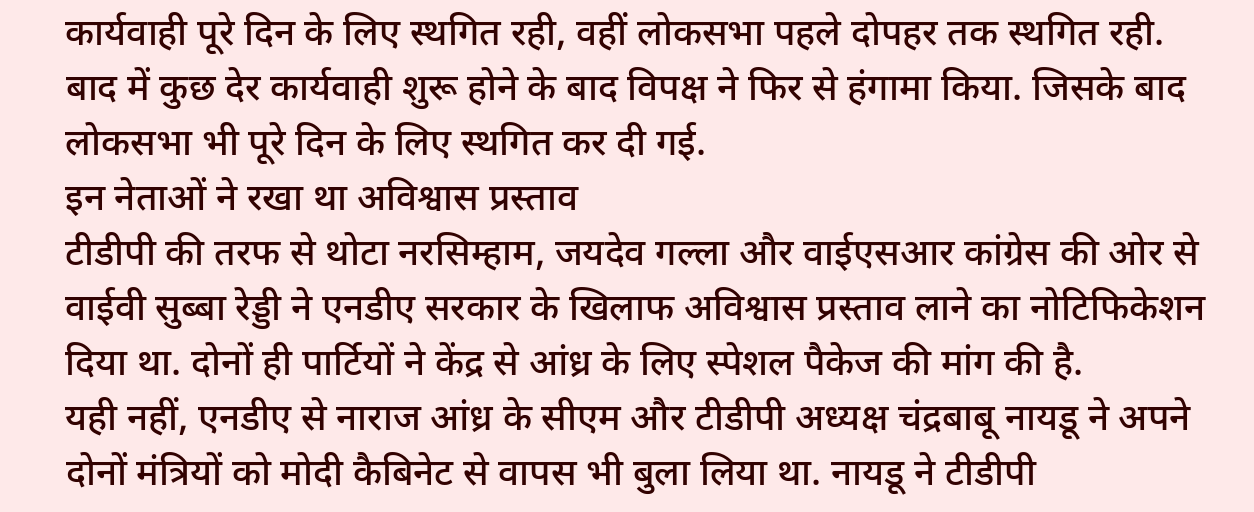कार्यवाही पूरे दिन के लिए स्थगित रही, वहीं लोकसभा पहले दोपहर तक स्थगित रही. बाद में कुछ देर कार्यवाही शुरू होने के बाद विपक्ष ने फिर से हंगामा किया. जिसके बाद लोकसभा भी पूरे दिन के लिए स्थगित कर दी गई.
इन नेताओं ने रखा था अविश्वास प्रस्ताव
टीडीपी की तरफ से थोटा नरसिम्हाम, जयदेव गल्ला और वाईएसआर कांग्रेस की ओर से वाईवी सुब्बा रेड्डी ने एनडीए सरकार के खिलाफ अविश्वास प्रस्ताव लाने का नोटिफिकेशन दिया था. दोनों ही पार्टियों ने केंद्र से आंध्र के लिए स्पेशल पैकेज की मांग की है.
यही नहीं, एनडीए से नाराज आंध्र के सीएम और टीडीपी अध्यक्ष चंद्रबाबू नायडू ने अपने दोनों मंत्रियों को मोदी कैबिनेट से वापस भी बुला लिया था. नायडू ने टीडीपी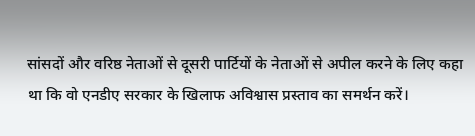सांसदों और वरिष्ठ नेताओं से दूसरी पार्टियों के नेताओं से अपील करने के लिए कहा था कि वो एनडीए सरकार के खिलाफ अविश्वास प्रस्ताव का समर्थन करें।